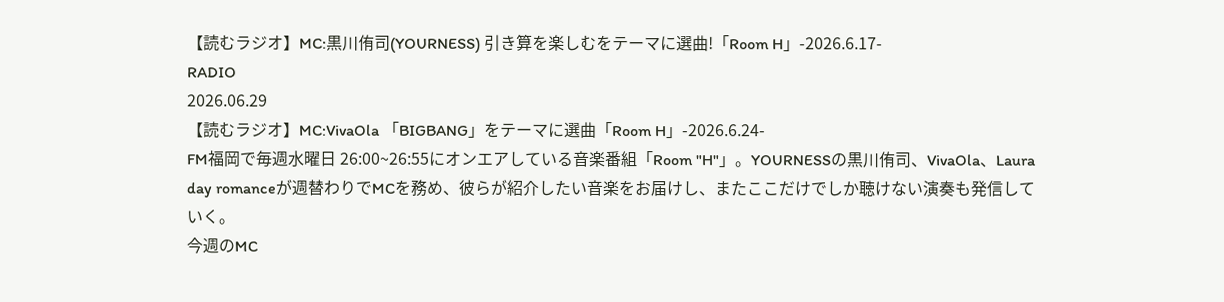【読むラジオ】MC:黒川侑司(YOURNESS) 引き算を楽しむをテーマに選曲!「Room H」-2026.6.17-
RADIO
2026.06.29
【読むラジオ】MC:VivaOla 「BIGBANG」をテーマに選曲「Room H」-2026.6.24-
FM福岡で毎週水曜日 26:00~26:55にオンエアしている音楽番組「Room "H"」。YOURNESSの黒川侑司、VivaOla、Laura day romanceが週替わりでMCを務め、彼らが紹介したい音楽をお届けし、またここだけでしか聴けない演奏も発信していく。
今週のMC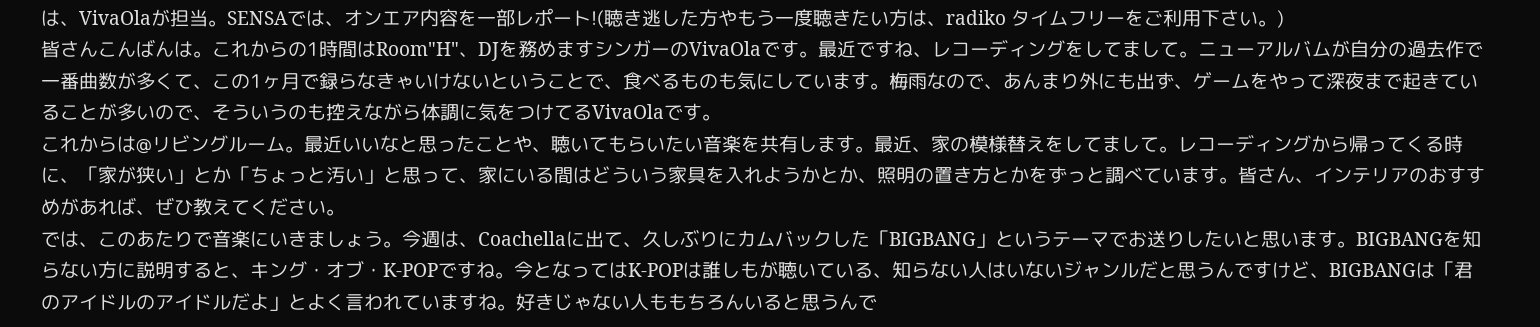は、VivaOlaが担当。SENSAでは、オンエア内容を一部レポート!(聴き逃した方やもう一度聴きたい方は、radiko タイムフリーをご利用下さい。)
皆さんこんばんは。これからの1時間はRoom"H"、DJを務めますシンガーのVivaOlaです。最近ですね、レコーディングをしてまして。ニューアルバムが自分の過去作で一番曲数が多くて、この1ヶ月で録らなきゃいけないということで、食べるものも気にしています。梅雨なので、あんまり外にも出ず、ゲームをやって深夜まで起きていることが多いので、そういうのも控えながら体調に気をつけてるVivaOlaです。
これからは@リビングルーム。最近いいなと思ったことや、聴いてもらいたい音楽を共有します。最近、家の模様替えをしてまして。レコーディングから帰ってくる時に、「家が狭い」とか「ちょっと汚い」と思って、家にいる間はどういう家具を入れようかとか、照明の置き方とかをずっと調べています。皆さん、インテリアのおすすめがあれば、ぜひ教えてください。
では、このあたりで音楽にいきましょう。今週は、Coachellaに出て、久しぶりにカムバックした「BIGBANG」というテーマでお送りしたいと思います。BIGBANGを知らない方に説明すると、キング・オブ・K-POPですね。今となってはK-POPは誰しもが聴いている、知らない人はいないジャンルだと思うんですけど、BIGBANGは「君のアイドルのアイドルだよ」とよく言われていますね。好きじゃない人ももちろんいると思うんで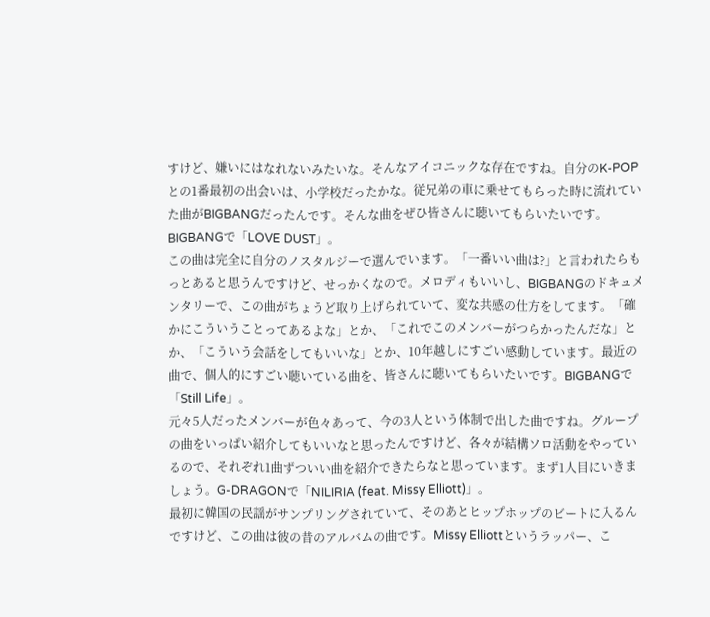すけど、嫌いにはなれないみたいな。そんなアイコニックな存在ですね。自分のK-POPとの1番最初の出会いは、小学校だったかな。従兄弟の車に乗せてもらった時に流れていた曲がBIGBANGだったんです。そんな曲をぜひ皆さんに聴いてもらいたいです。BIGBANGで「LOVE DUST」。
この曲は完全に自分のノスタルジーで選んでいます。「一番いい曲は?」と言われたらもっとあると思うんですけど、せっかくなので。メロディもいいし、BIGBANGのドキュメンタリーで、この曲がちょうど取り上げられていて、変な共感の仕方をしてます。「確かにこういうことってあるよな」とか、「これでこのメンバーがつらかったんだな」とか、「こういう会話をしてもいいな」とか、10年越しにすごい感動しています。最近の曲で、個人的にすごい聴いている曲を、皆さんに聴いてもらいたいです。BIGBANGで「Still Life」。
元々5人だったメンバーが色々あって、今の3人という体制で出した曲ですね。グループの曲をいっぱい紹介してもいいなと思ったんですけど、各々が結構ソロ活動をやっているので、それぞれ1曲ずついい曲を紹介できたらなと思っています。まず1人目にいきましょう。G-DRAGONで「NILIRIA (feat. Missy Elliott)」。
最初に韓国の民謡がサンプリングされていて、そのあとヒップホップのビートに入るんですけど、この曲は彼の昔のアルバムの曲です。Missy Elliottというラッパー、こ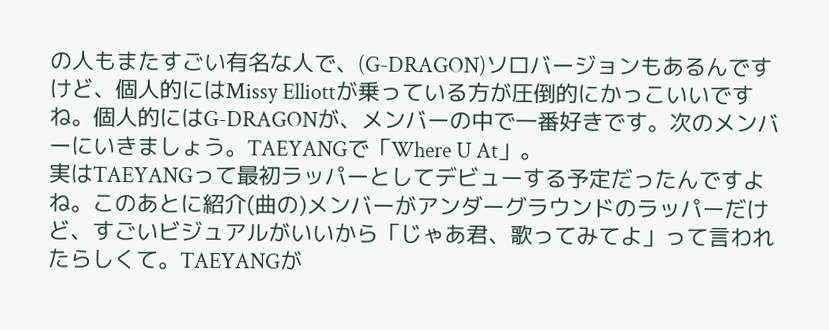の人もまたすごい有名な人で、(G-DRAGON)ソロバージョンもあるんですけど、個人的にはMissy Elliottが乗っている方が圧倒的にかっこいいですね。個人的にはG-DRAGONが、メンバーの中で一番好きです。次のメンバーにいきましょう。TAEYANGで「Where U At」。
実はTAEYANGって最初ラッパーとしてデビューする予定だったんですよね。このあとに紹介(曲の)メンバーがアンダーグラウンドのラッパーだけど、すごいビジュアルがいいから「じゃあ君、歌ってみてよ」って言われたらしくて。TAEYANGが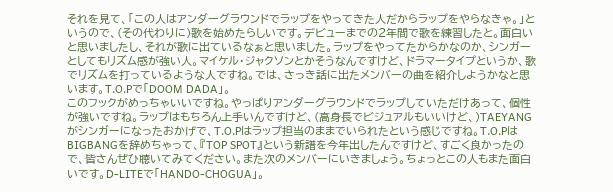それを見て、「この人はアンダーグラウンドでラップをやってきた人だからラップをやらなきゃ。」というので、(その代わりに)歌を始めたらしいです。デビューまでの2年間で歌を練習したと。面白いと思いましたし、それが歌に出ているなぁと思いました。ラップをやってたからかなのか、シンガーとしてもリズム感が強い人。マイケル・ジャクソンとかそうなんですけど、ドラマータイプというか、歌でリズムを打っているような人ですね。では、さっき話に出たメンバーの曲を紹介しようかなと思います。T.O.Pで「DOOM DADA」。
このフックがめっちゃいいですね。やっぱりアンダーグラウンドでラップしていただけあって、個性が強いですね。ラップはもちろん上手いんですけど、(高身長でビジュアルもいいけど、)TAEYANGがシンガーになったおかげで、T.O.Pはラップ担当のままでいられたという感じですね。T.O.PはBIGBANGを辞めちゃって、『TOP SPOT』という新譜を今年出したんですけど、すごく良かったので、皆さんぜひ聴いてみてください。また次のメンバーにいきましょう。ちょっとこの人もまた面白いです。D-LITEで「HANDO-CHOGUA」。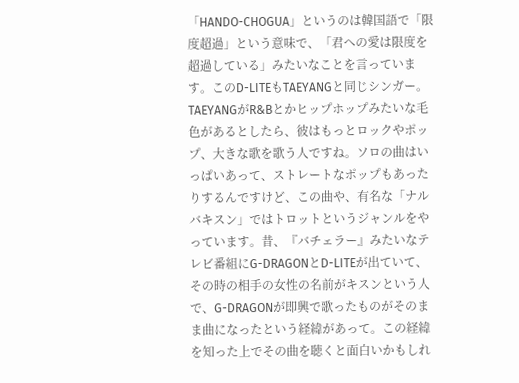「HANDO-CHOGUA」というのは韓国語で「限度超過」という意味で、「君への愛は限度を超過している」みたいなことを言っています。このD-LITEもTAEYANGと同じシンガー。TAEYANGがR&Bとかヒップホップみたいな毛色があるとしたら、彼はもっとロックやポップ、大きな歌を歌う人ですね。ソロの曲はいっぱいあって、ストレートなポップもあったりするんですけど、この曲や、有名な「ナルバキスン」ではトロットというジャンルをやっています。昔、『バチェラー』みたいなテレビ番組にG-DRAGONとD-LITEが出ていて、その時の相手の女性の名前がキスンという人で、G-DRAGONが即興で歌ったものがそのまま曲になったという経緯があって。この経緯を知った上でその曲を聴くと面白いかもしれ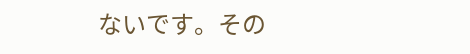ないです。その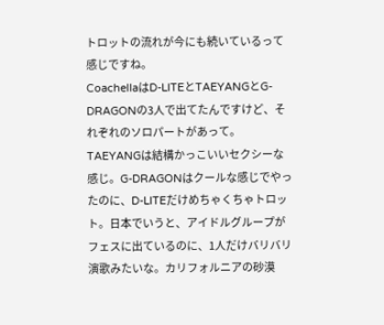トロットの流れが今にも続いているって感じですね。
CoachellaはD-LITEとTAEYANGとG-DRAGONの3人で出てたんですけど、それぞれのソロパートがあって。TAEYANGは結構かっこいいセクシーな感じ。G-DRAGONはクールな感じでやったのに、D-LITEだけめちゃくちゃトロット。日本でいうと、アイドルグループがフェスに出ているのに、1人だけバリバリ演歌みたいな。カリフォルニアの砂漠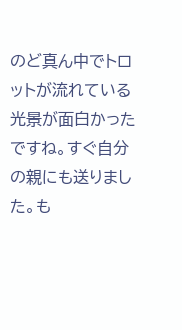のど真ん中でトロットが流れている光景が面白かったですね。すぐ自分の親にも送りました。も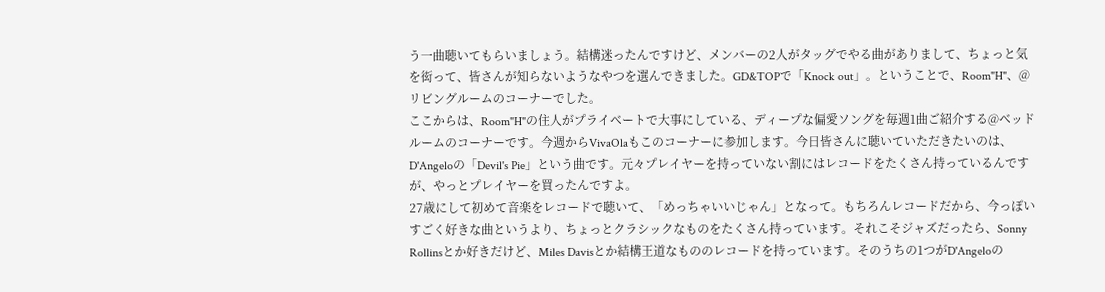う一曲聴いてもらいましょう。結構迷ったんですけど、メンバーの2人がタッグでやる曲がありまして、ちょっと気を衒って、皆さんが知らないようなやつを選んできました。GD&TOPで「Knock out」。ということで、Room"H"、@リビングルームのコーナーでした。
ここからは、Room"H"の住人がプライベートで大事にしている、ディープな偏愛ソングを毎週1曲ご紹介する@ベッドルームのコーナーです。今週からVivaOlaもこのコーナーに参加します。今日皆さんに聴いていただきたいのは、D'Angeloの「Devil's Pie」という曲です。元々プレイヤーを持っていない割にはレコードをたくさん持っているんですが、やっとプレイヤーを買ったんですよ。
27歳にして初めて音楽をレコードで聴いて、「めっちゃいいじゃん」となって。もちろんレコードだから、今っぽいすごく好きな曲というより、ちょっとクラシックなものをたくさん持っています。それこそジャズだったら、Sonny Rollinsとか好きだけど、Miles Davisとか結構王道なもののレコードを持っています。そのうちの1つがD'Angeloの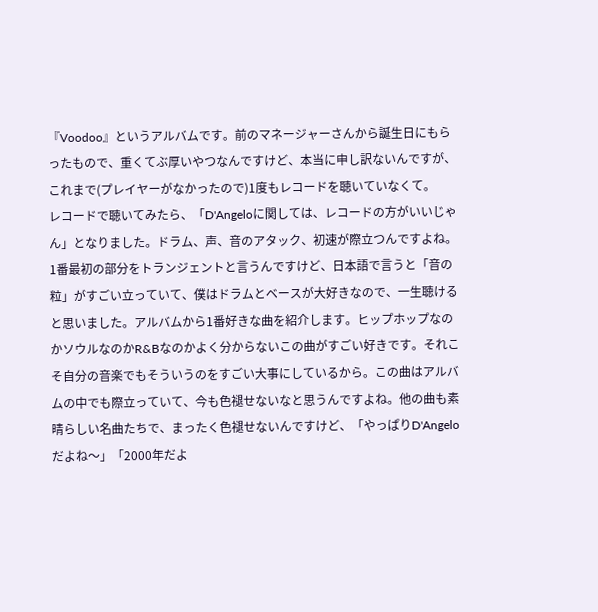『Voodoo』というアルバムです。前のマネージャーさんから誕生日にもらったもので、重くてぶ厚いやつなんですけど、本当に申し訳ないんですが、これまで(プレイヤーがなかったので)1度もレコードを聴いていなくて。
レコードで聴いてみたら、「D'Angeloに関しては、レコードの方がいいじゃん」となりました。ドラム、声、音のアタック、初速が際立つんですよね。1番最初の部分をトランジェントと言うんですけど、日本語で言うと「音の粒」がすごい立っていて、僕はドラムとベースが大好きなので、一生聴けると思いました。アルバムから1番好きな曲を紹介します。ヒップホップなのかソウルなのかR&Bなのかよく分からないこの曲がすごい好きです。それこそ自分の音楽でもそういうのをすごい大事にしているから。この曲はアルバムの中でも際立っていて、今も色褪せないなと思うんですよね。他の曲も素晴らしい名曲たちで、まったく色褪せないんですけど、「やっぱりD'Angeloだよね〜」「2000年だよ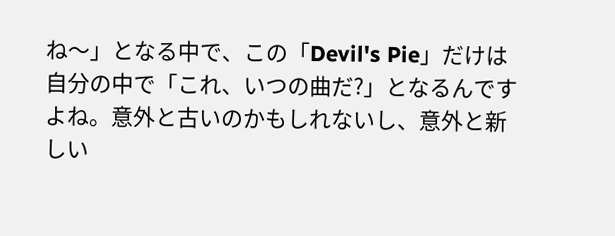ね〜」となる中で、この「Devil's Pie」だけは自分の中で「これ、いつの曲だ?」となるんですよね。意外と古いのかもしれないし、意外と新しい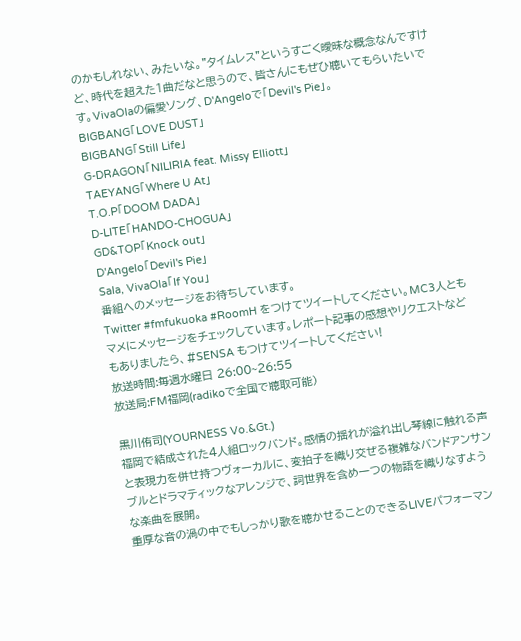のかもしれない、みたいな。"タイムレス"というすごく曖昧な概念なんですけど、時代を超えた1曲だなと思うので、皆さんにもぜひ聴いてもらいたいです。VivaOlaの偏愛ソング、D'Angeloで「Devil's Pie」。
BIGBANG「LOVE DUST」
BIGBANG「Still Life」
G-DRAGON「NILIRIA feat. Missy Elliott」
TAEYANG「Where U At」
T.O.P「DOOM DADA」
D-LITE「HANDO-CHOGUA」
GD&TOP「Knock out」
D'Angelo「Devil's Pie」
Sala, VivaOla「If You」
番組へのメッセージをお待ちしています。
Twitter #fmfukuoka #RoomH をつけてツイートしてください。MC3人ともマメにメッセージをチェックしています。レポート記事の感想やリクエストなどもありましたら、#SENSA もつけてツイートしてください!
放送時間:毎週水曜日 26:00~26:55
放送局:FM福岡(radikoで全国で聴取可能)

黒川侑司(YOURNESS Vo.&Gt.)
福岡で結成された4人組ロックバンド。感情の揺れが溢れ出し琴線に触れる声と表現力を併せ持つヴォーカルに、変拍子を織り交ぜる複雑なバンドアンサンブルとドラマティックなアレンジで、詞世界を含め一つの物語を織りなすような楽曲を展開。
重厚な音の渦の中でもしっかり歌を聴かせることのできるLIVEパフォーマン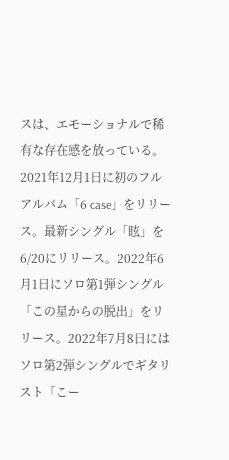スは、エモーショナルで稀有な存在感を放っている。2021年12月1日に初のフルアルバム「6 case」をリリース。最新シングル「眩」を6/20にリリース。2022年6月1日にソロ第1弾シングル「この星からの脱出」をリリース。2022年7月8日にはソロ第2弾シングルでギタリスト「こー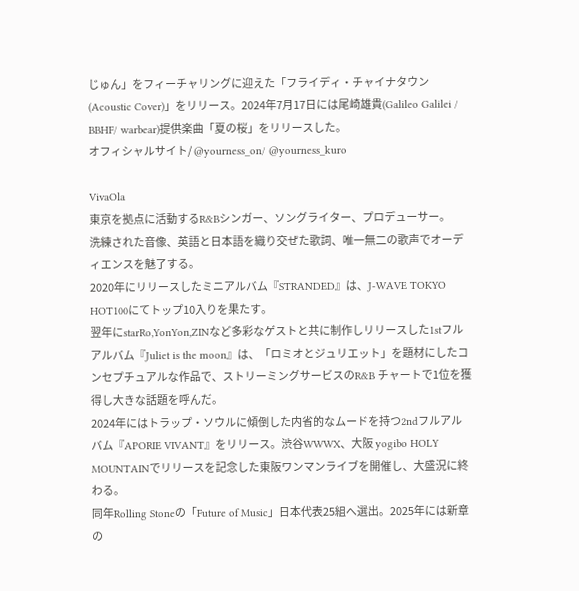じゅん」をフィーチャリングに迎えた「フライディ・チャイナタウン (Acoustic Cover)」をリリース。2024年7月17日には尾崎雄貴(Galileo Galilei / BBHF/ warbear)提供楽曲「夏の桜」をリリースした。
オフィシャルサイト/ @yourness_on/ @yourness_kuro

VivaOla
東京を拠点に活動するR&Bシンガー、ソングライター、プロデューサー。
洗練された音像、英語と日本語を織り交ぜた歌詞、唯一無二の歌声でオーディエンスを魅了する。
2020年にリリースしたミニアルバム『STRANDED』は、J-WAVE TOKYO HOT100にてトップ10入りを果たす。
翌年にstarRo,YonYon,ZINなど多彩なゲストと共に制作しリリースした1stフルアルバム『Juliet is the moon』は、「ロミオとジュリエット」を題材にしたコンセプチュアルな作品で、ストリーミングサービスのR&B チャートで1位を獲得し大きな話題を呼んだ。
2024年にはトラップ・ソウルに傾倒した内省的なムードを持つ2ndフルアルバム『APORIE VIVANT』をリリース。渋谷WWWX、大阪 yogibo HOLY MOUNTAINでリリースを記念した東阪ワンマンライブを開催し、大盛況に終わる。
同年Rolling Stoneの「Future of Music」日本代表25組へ選出。2025年には新章の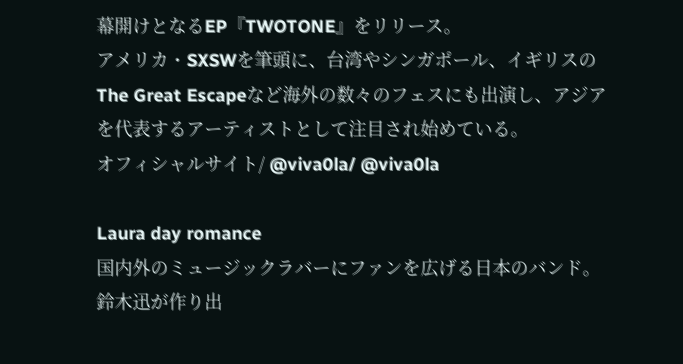幕開けとなるEP『TWOTONE』をリリース。
アメリカ・SXSWを筆頭に、台湾やシンガポール、イギリスのThe Great Escapeなど海外の数々のフェスにも出演し、アジアを代表するアーティストとして注目され始めている。
オフィシャルサイト/ @viva0la/ @viva0la

Laura day romance
国内外のミュージックラバーにファンを広げる日本のバンド。
鈴木迅が作り出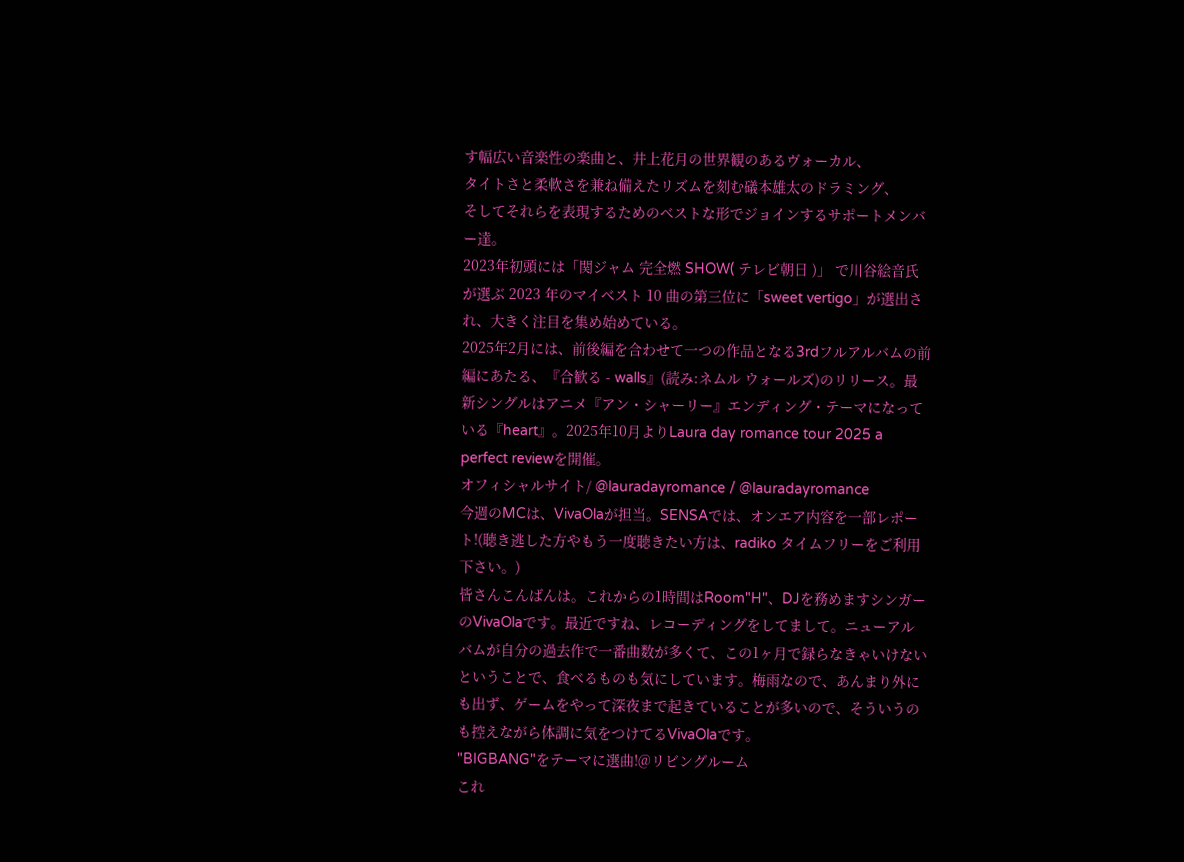す幅広い音楽性の楽曲と、井上花月の世界観のあるヴォーカル、
タイトさと柔軟さを兼ね備えたリズムを刻む礒本雄太のドラミング、
そしてそれらを表現するためのベストな形でジョインするサポートメンバー達。
2023年初頭には「関ジャム 完全燃 SHOW( テレビ朝日 )」 で川谷絵音氏が選ぶ 2023 年のマイベスト 10 曲の第三位に「sweet vertigo」が選出され、大きく注目を集め始めている。
2025年2月には、前後編を合わせて一つの作品となる3rdフルアルバムの前編にあたる、『合歓る - walls』(読み:ネムル ウォールズ)のリリース。最新シングルはアニメ『アン・シャーリー』エンディング・テーマになっている『heart』。2025年10月よりLaura day romance tour 2025 a perfect reviewを開催。
オフィシャルサイト/ @lauradayromance / @lauradayromance
今週のMCは、VivaOlaが担当。SENSAでは、オンエア内容を一部レポート!(聴き逃した方やもう一度聴きたい方は、radiko タイムフリーをご利用下さい。)
皆さんこんばんは。これからの1時間はRoom"H"、DJを務めますシンガーのVivaOlaです。最近ですね、レコーディングをしてまして。ニューアルバムが自分の過去作で一番曲数が多くて、この1ヶ月で録らなきゃいけないということで、食べるものも気にしています。梅雨なので、あんまり外にも出ず、ゲームをやって深夜まで起きていることが多いので、そういうのも控えながら体調に気をつけてるVivaOlaです。
"BIGBANG"をテーマに選曲!@リビングルーム
これ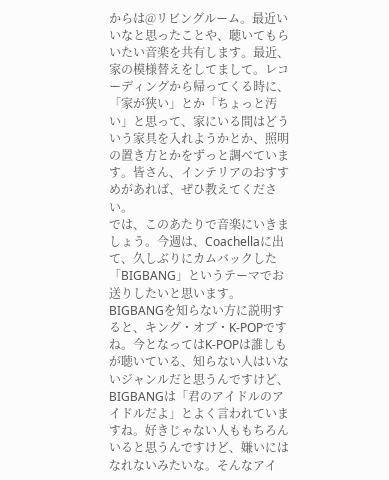からは@リビングルーム。最近いいなと思ったことや、聴いてもらいたい音楽を共有します。最近、家の模様替えをしてまして。レコーディングから帰ってくる時に、「家が狭い」とか「ちょっと汚い」と思って、家にいる間はどういう家具を入れようかとか、照明の置き方とかをずっと調べています。皆さん、インテリアのおすすめがあれば、ぜひ教えてください。
では、このあたりで音楽にいきましょう。今週は、Coachellaに出て、久しぶりにカムバックした「BIGBANG」というテーマでお送りしたいと思います。BIGBANGを知らない方に説明すると、キング・オブ・K-POPですね。今となってはK-POPは誰しもが聴いている、知らない人はいないジャンルだと思うんですけど、BIGBANGは「君のアイドルのアイドルだよ」とよく言われていますね。好きじゃない人ももちろんいると思うんですけど、嫌いにはなれないみたいな。そんなアイ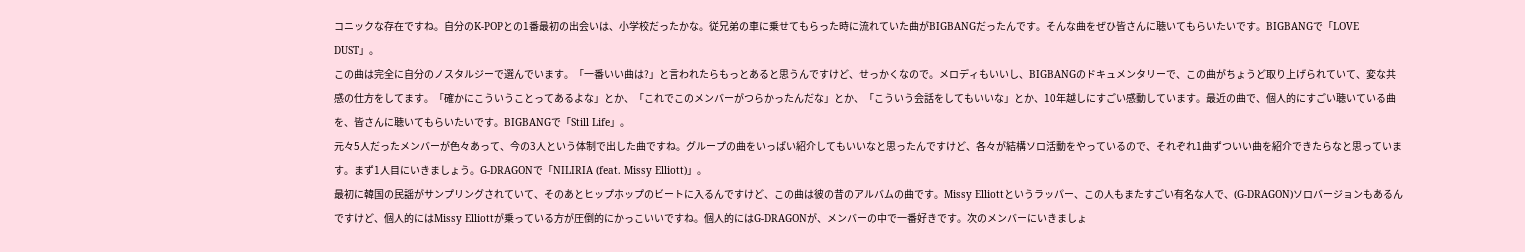コニックな存在ですね。自分のK-POPとの1番最初の出会いは、小学校だったかな。従兄弟の車に乗せてもらった時に流れていた曲がBIGBANGだったんです。そんな曲をぜひ皆さんに聴いてもらいたいです。BIGBANGで「LOVE DUST」。
この曲は完全に自分のノスタルジーで選んでいます。「一番いい曲は?」と言われたらもっとあると思うんですけど、せっかくなので。メロディもいいし、BIGBANGのドキュメンタリーで、この曲がちょうど取り上げられていて、変な共感の仕方をしてます。「確かにこういうことってあるよな」とか、「これでこのメンバーがつらかったんだな」とか、「こういう会話をしてもいいな」とか、10年越しにすごい感動しています。最近の曲で、個人的にすごい聴いている曲を、皆さんに聴いてもらいたいです。BIGBANGで「Still Life」。
元々5人だったメンバーが色々あって、今の3人という体制で出した曲ですね。グループの曲をいっぱい紹介してもいいなと思ったんですけど、各々が結構ソロ活動をやっているので、それぞれ1曲ずついい曲を紹介できたらなと思っています。まず1人目にいきましょう。G-DRAGONで「NILIRIA (feat. Missy Elliott)」。
最初に韓国の民謡がサンプリングされていて、そのあとヒップホップのビートに入るんですけど、この曲は彼の昔のアルバムの曲です。Missy Elliottというラッパー、この人もまたすごい有名な人で、(G-DRAGON)ソロバージョンもあるんですけど、個人的にはMissy Elliottが乗っている方が圧倒的にかっこいいですね。個人的にはG-DRAGONが、メンバーの中で一番好きです。次のメンバーにいきましょ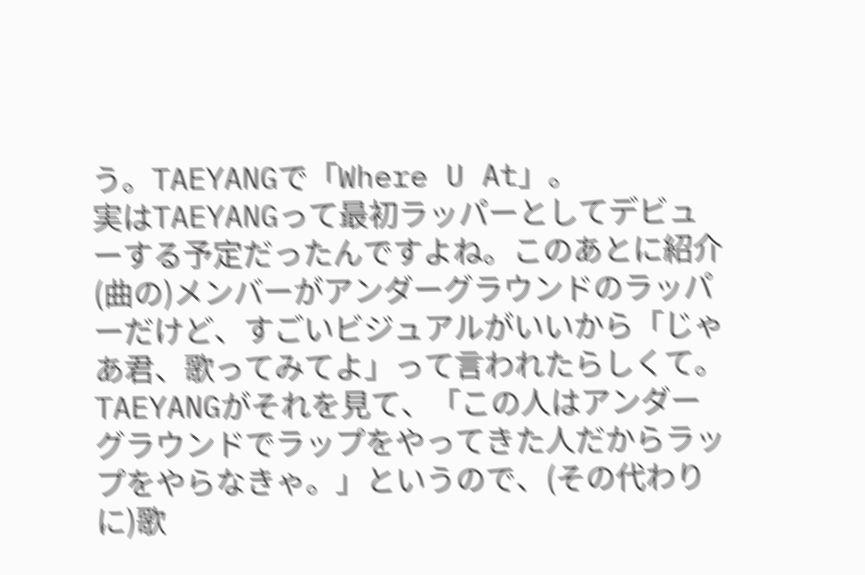う。TAEYANGで「Where U At」。
実はTAEYANGって最初ラッパーとしてデビューする予定だったんですよね。このあとに紹介(曲の)メンバーがアンダーグラウンドのラッパーだけど、すごいビジュアルがいいから「じゃあ君、歌ってみてよ」って言われたらしくて。TAEYANGがそれを見て、「この人はアンダーグラウンドでラップをやってきた人だからラップをやらなきゃ。」というので、(その代わりに)歌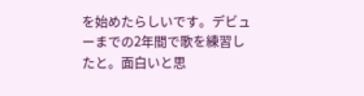を始めたらしいです。デビューまでの2年間で歌を練習したと。面白いと思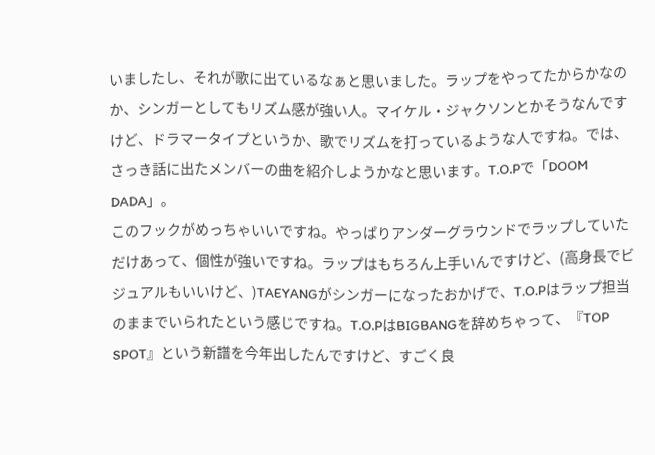いましたし、それが歌に出ているなぁと思いました。ラップをやってたからかなのか、シンガーとしてもリズム感が強い人。マイケル・ジャクソンとかそうなんですけど、ドラマータイプというか、歌でリズムを打っているような人ですね。では、さっき話に出たメンバーの曲を紹介しようかなと思います。T.O.Pで「DOOM DADA」。
このフックがめっちゃいいですね。やっぱりアンダーグラウンドでラップしていただけあって、個性が強いですね。ラップはもちろん上手いんですけど、(高身長でビジュアルもいいけど、)TAEYANGがシンガーになったおかげで、T.O.Pはラップ担当のままでいられたという感じですね。T.O.PはBIGBANGを辞めちゃって、『TOP SPOT』という新譜を今年出したんですけど、すごく良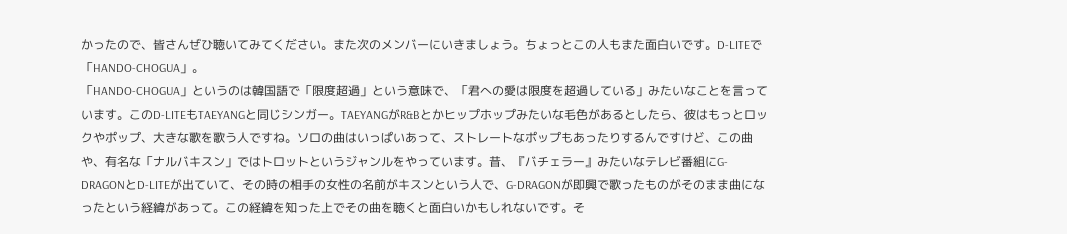かったので、皆さんぜひ聴いてみてください。また次のメンバーにいきましょう。ちょっとこの人もまた面白いです。D-LITEで「HANDO-CHOGUA」。
「HANDO-CHOGUA」というのは韓国語で「限度超過」という意味で、「君への愛は限度を超過している」みたいなことを言っています。このD-LITEもTAEYANGと同じシンガー。TAEYANGがR&Bとかヒップホップみたいな毛色があるとしたら、彼はもっとロックやポップ、大きな歌を歌う人ですね。ソロの曲はいっぱいあって、ストレートなポップもあったりするんですけど、この曲や、有名な「ナルバキスン」ではトロットというジャンルをやっています。昔、『バチェラー』みたいなテレビ番組にG-DRAGONとD-LITEが出ていて、その時の相手の女性の名前がキスンという人で、G-DRAGONが即興で歌ったものがそのまま曲になったという経緯があって。この経緯を知った上でその曲を聴くと面白いかもしれないです。そ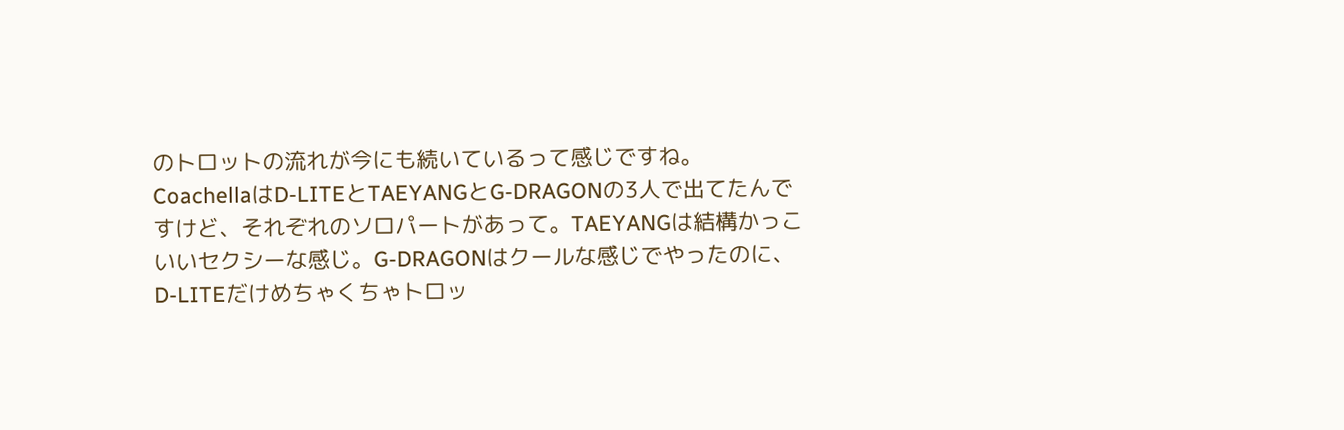のトロットの流れが今にも続いているって感じですね。
CoachellaはD-LITEとTAEYANGとG-DRAGONの3人で出てたんですけど、それぞれのソロパートがあって。TAEYANGは結構かっこいいセクシーな感じ。G-DRAGONはクールな感じでやったのに、D-LITEだけめちゃくちゃトロッ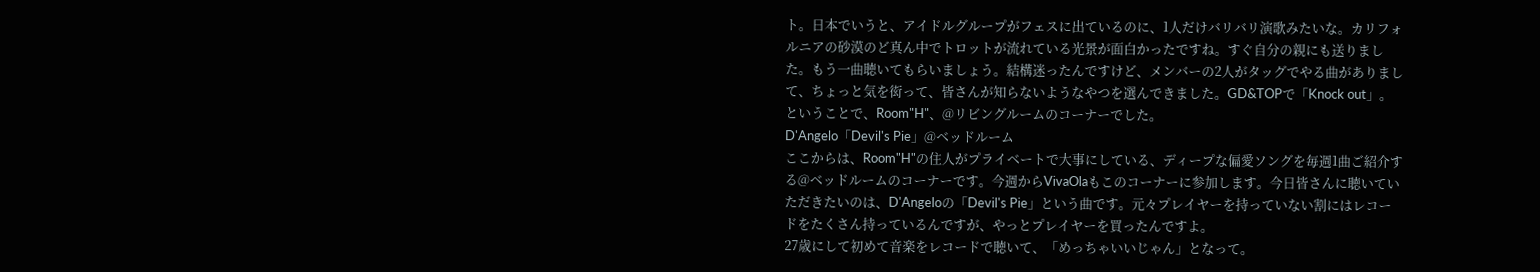ト。日本でいうと、アイドルグループがフェスに出ているのに、1人だけバリバリ演歌みたいな。カリフォルニアの砂漠のど真ん中でトロットが流れている光景が面白かったですね。すぐ自分の親にも送りました。もう一曲聴いてもらいましょう。結構迷ったんですけど、メンバーの2人がタッグでやる曲がありまして、ちょっと気を衒って、皆さんが知らないようなやつを選んできました。GD&TOPで「Knock out」。ということで、Room"H"、@リビングルームのコーナーでした。
D'Angelo「Devil's Pie」@ベッドルーム
ここからは、Room"H"の住人がプライベートで大事にしている、ディープな偏愛ソングを毎週1曲ご紹介する@ベッドルームのコーナーです。今週からVivaOlaもこのコーナーに参加します。今日皆さんに聴いていただきたいのは、D'Angeloの「Devil's Pie」という曲です。元々プレイヤーを持っていない割にはレコードをたくさん持っているんですが、やっとプレイヤーを買ったんですよ。
27歳にして初めて音楽をレコードで聴いて、「めっちゃいいじゃん」となって。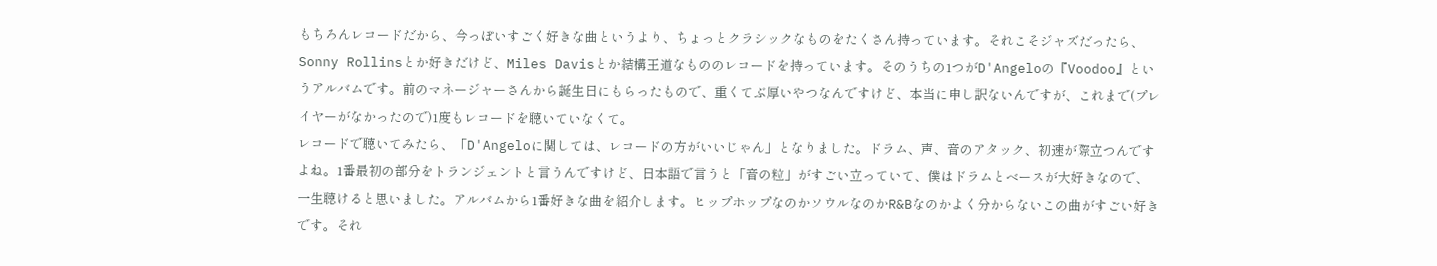もちろんレコードだから、今っぽいすごく好きな曲というより、ちょっとクラシックなものをたくさん持っています。それこそジャズだったら、Sonny Rollinsとか好きだけど、Miles Davisとか結構王道なもののレコードを持っています。そのうちの1つがD'Angeloの『Voodoo』というアルバムです。前のマネージャーさんから誕生日にもらったもので、重くてぶ厚いやつなんですけど、本当に申し訳ないんですが、これまで(プレイヤーがなかったので)1度もレコードを聴いていなくて。
レコードで聴いてみたら、「D'Angeloに関しては、レコードの方がいいじゃん」となりました。ドラム、声、音のアタック、初速が際立つんですよね。1番最初の部分をトランジェントと言うんですけど、日本語で言うと「音の粒」がすごい立っていて、僕はドラムとベースが大好きなので、一生聴けると思いました。アルバムから1番好きな曲を紹介します。ヒップホップなのかソウルなのかR&Bなのかよく分からないこの曲がすごい好きです。それ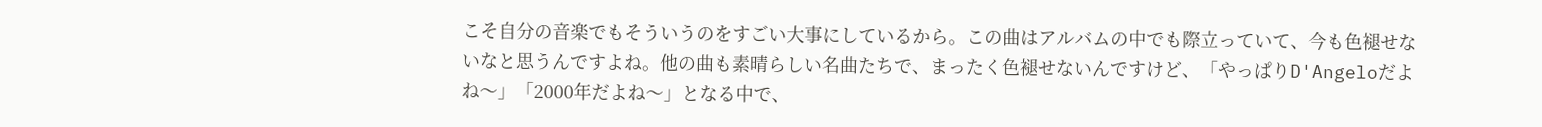こそ自分の音楽でもそういうのをすごい大事にしているから。この曲はアルバムの中でも際立っていて、今も色褪せないなと思うんですよね。他の曲も素晴らしい名曲たちで、まったく色褪せないんですけど、「やっぱりD'Angeloだよね〜」「2000年だよね〜」となる中で、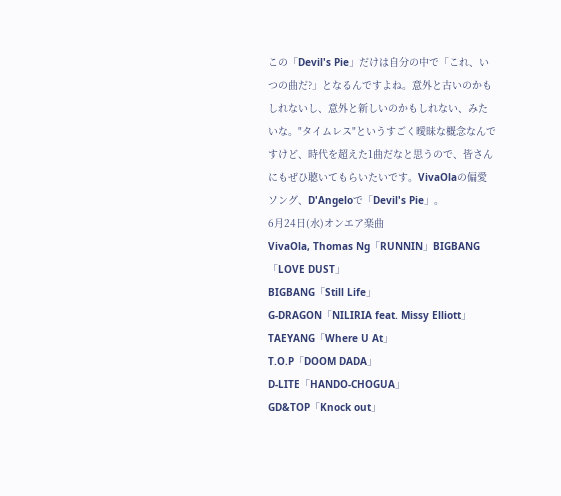この「Devil's Pie」だけは自分の中で「これ、いつの曲だ?」となるんですよね。意外と古いのかもしれないし、意外と新しいのかもしれない、みたいな。"タイムレス"というすごく曖昧な概念なんですけど、時代を超えた1曲だなと思うので、皆さんにもぜひ聴いてもらいたいです。VivaOlaの偏愛ソング、D'Angeloで「Devil's Pie」。
6月24日(水)オンエア楽曲
VivaOla, Thomas Ng「RUNNIN」BIGBANG「LOVE DUST」
BIGBANG「Still Life」
G-DRAGON「NILIRIA feat. Missy Elliott」
TAEYANG「Where U At」
T.O.P「DOOM DADA」
D-LITE「HANDO-CHOGUA」
GD&TOP「Knock out」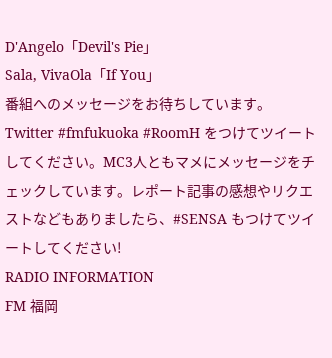D'Angelo「Devil's Pie」
Sala, VivaOla「If You」
番組へのメッセージをお待ちしています。
Twitter #fmfukuoka #RoomH をつけてツイートしてください。MC3人ともマメにメッセージをチェックしています。レポート記事の感想やリクエストなどもありましたら、#SENSA もつけてツイートしてください!
RADIO INFORMATION
FM 福岡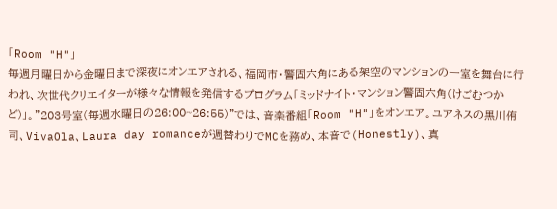「Room "H"」
毎週月曜日から金曜日まで深夜にオンエアされる、福岡市・警固六角にある架空のマンションの一室を舞台に行われ、次世代クリエイターが様々な情報を発信するプログラム「ミッドナイト・マンション警固六角(けごむつかど)」。"203号室(毎週水曜日の26:00~26:55)"では、音楽番組「Room "H"」をオンエア。ユアネスの黒川侑司、VivaOla、Laura day romanceが週替わりでMCを務め、本音で(Honestly)、真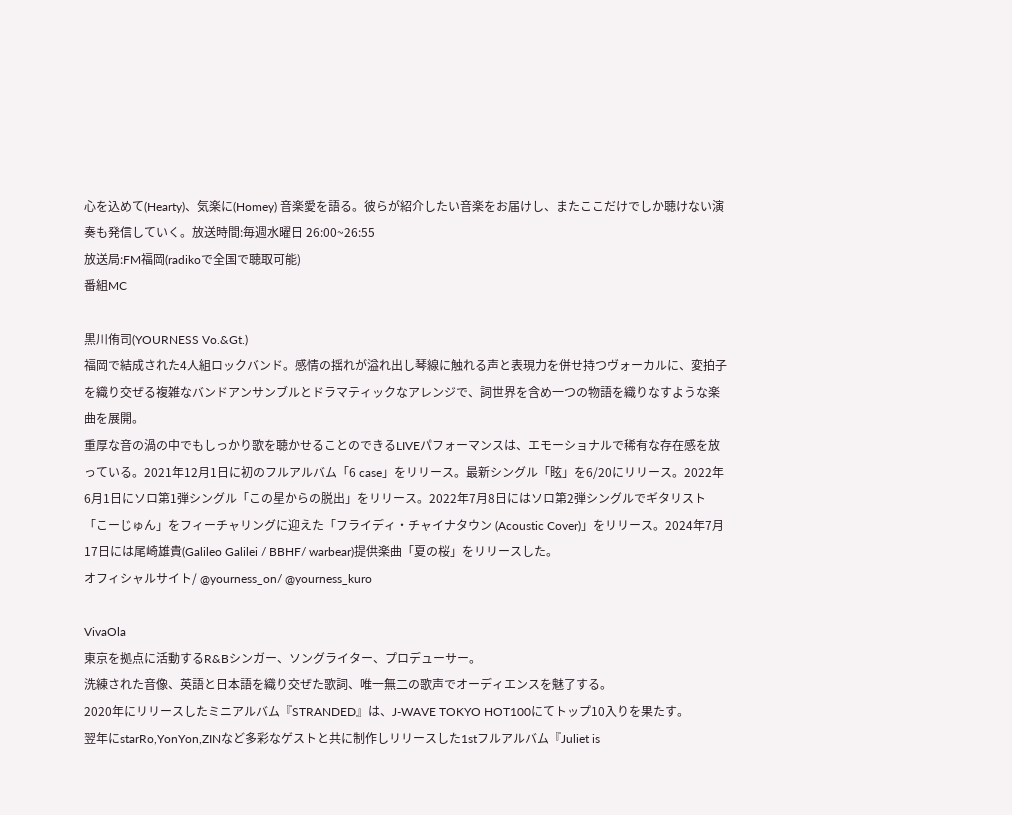心を込めて(Hearty)、気楽に(Homey) 音楽愛を語る。彼らが紹介したい音楽をお届けし、またここだけでしか聴けない演奏も発信していく。放送時間:毎週水曜日 26:00~26:55
放送局:FM福岡(radikoで全国で聴取可能)
番組MC

黒川侑司(YOURNESS Vo.&Gt.)
福岡で結成された4人組ロックバンド。感情の揺れが溢れ出し琴線に触れる声と表現力を併せ持つヴォーカルに、変拍子を織り交ぜる複雑なバンドアンサンブルとドラマティックなアレンジで、詞世界を含め一つの物語を織りなすような楽曲を展開。
重厚な音の渦の中でもしっかり歌を聴かせることのできるLIVEパフォーマンスは、エモーショナルで稀有な存在感を放っている。2021年12月1日に初のフルアルバム「6 case」をリリース。最新シングル「眩」を6/20にリリース。2022年6月1日にソロ第1弾シングル「この星からの脱出」をリリース。2022年7月8日にはソロ第2弾シングルでギタリスト「こーじゅん」をフィーチャリングに迎えた「フライディ・チャイナタウン (Acoustic Cover)」をリリース。2024年7月17日には尾崎雄貴(Galileo Galilei / BBHF/ warbear)提供楽曲「夏の桜」をリリースした。
オフィシャルサイト/ @yourness_on/ @yourness_kuro

VivaOla
東京を拠点に活動するR&Bシンガー、ソングライター、プロデューサー。
洗練された音像、英語と日本語を織り交ぜた歌詞、唯一無二の歌声でオーディエンスを魅了する。
2020年にリリースしたミニアルバム『STRANDED』は、J-WAVE TOKYO HOT100にてトップ10入りを果たす。
翌年にstarRo,YonYon,ZINなど多彩なゲストと共に制作しリリースした1stフルアルバム『Juliet is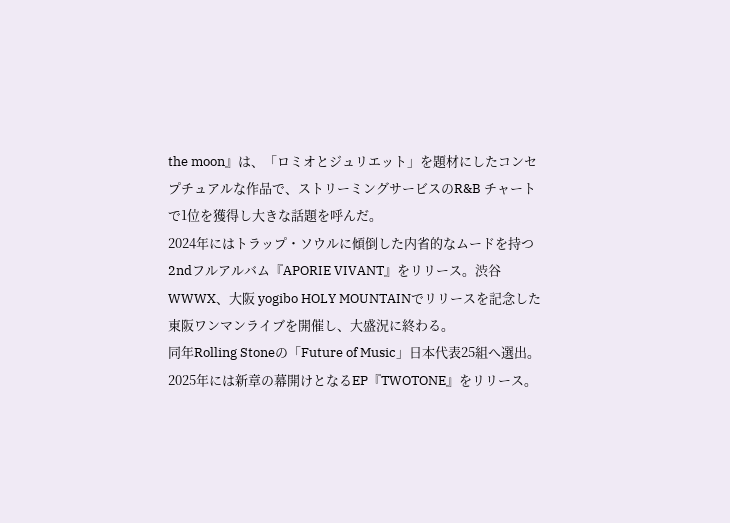the moon』は、「ロミオとジュリエット」を題材にしたコンセプチュアルな作品で、ストリーミングサービスのR&B チャートで1位を獲得し大きな話題を呼んだ。
2024年にはトラップ・ソウルに傾倒した内省的なムードを持つ2ndフルアルバム『APORIE VIVANT』をリリース。渋谷WWWX、大阪 yogibo HOLY MOUNTAINでリリースを記念した東阪ワンマンライブを開催し、大盛況に終わる。
同年Rolling Stoneの「Future of Music」日本代表25組へ選出。2025年には新章の幕開けとなるEP『TWOTONE』をリリース。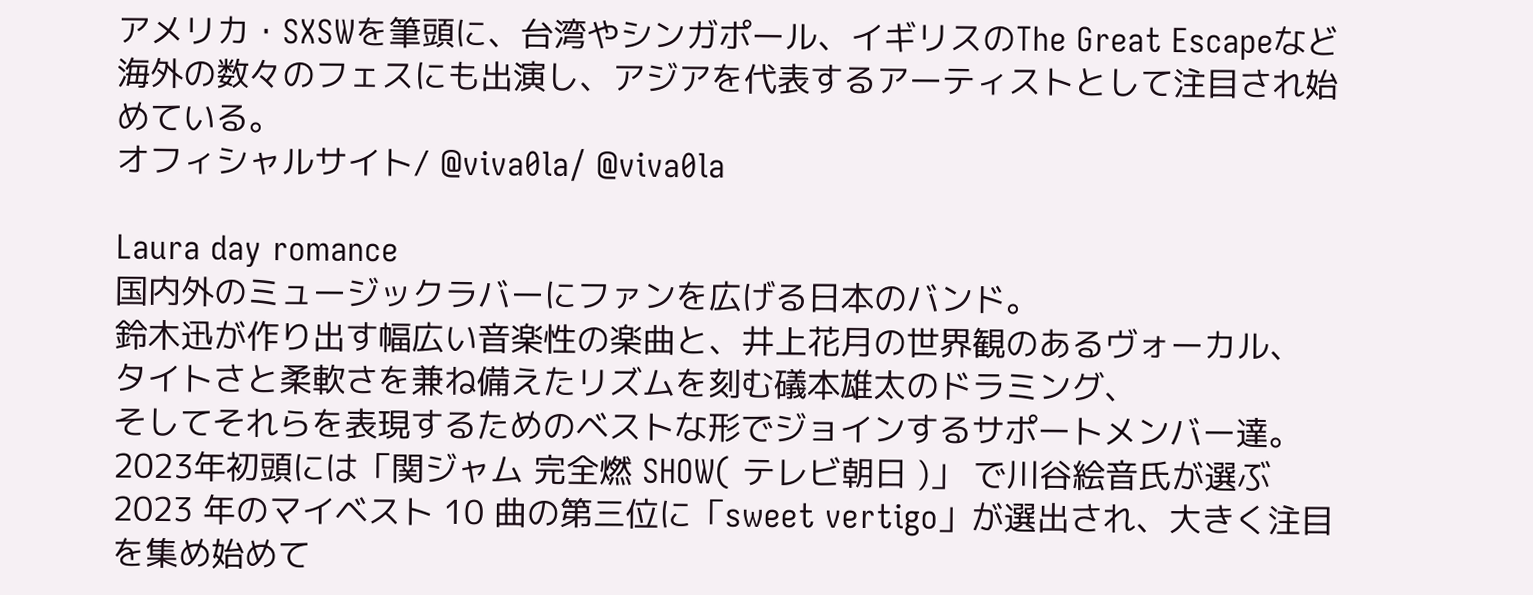アメリカ・SXSWを筆頭に、台湾やシンガポール、イギリスのThe Great Escapeなど海外の数々のフェスにも出演し、アジアを代表するアーティストとして注目され始めている。
オフィシャルサイト/ @viva0la/ @viva0la

Laura day romance
国内外のミュージックラバーにファンを広げる日本のバンド。
鈴木迅が作り出す幅広い音楽性の楽曲と、井上花月の世界観のあるヴォーカル、
タイトさと柔軟さを兼ね備えたリズムを刻む礒本雄太のドラミング、
そしてそれらを表現するためのベストな形でジョインするサポートメンバー達。
2023年初頭には「関ジャム 完全燃 SHOW( テレビ朝日 )」 で川谷絵音氏が選ぶ 2023 年のマイベスト 10 曲の第三位に「sweet vertigo」が選出され、大きく注目を集め始めて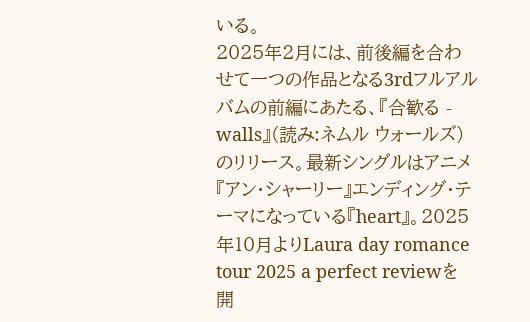いる。
2025年2月には、前後編を合わせて一つの作品となる3rdフルアルバムの前編にあたる、『合歓る - walls』(読み:ネムル ウォールズ)のリリース。最新シングルはアニメ『アン・シャーリー』エンディング・テーマになっている『heart』。2025年10月よりLaura day romance tour 2025 a perfect reviewを開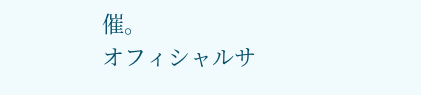催。
オフィシャルサ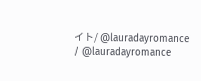イト/ @lauradayromance / @lauradayromance